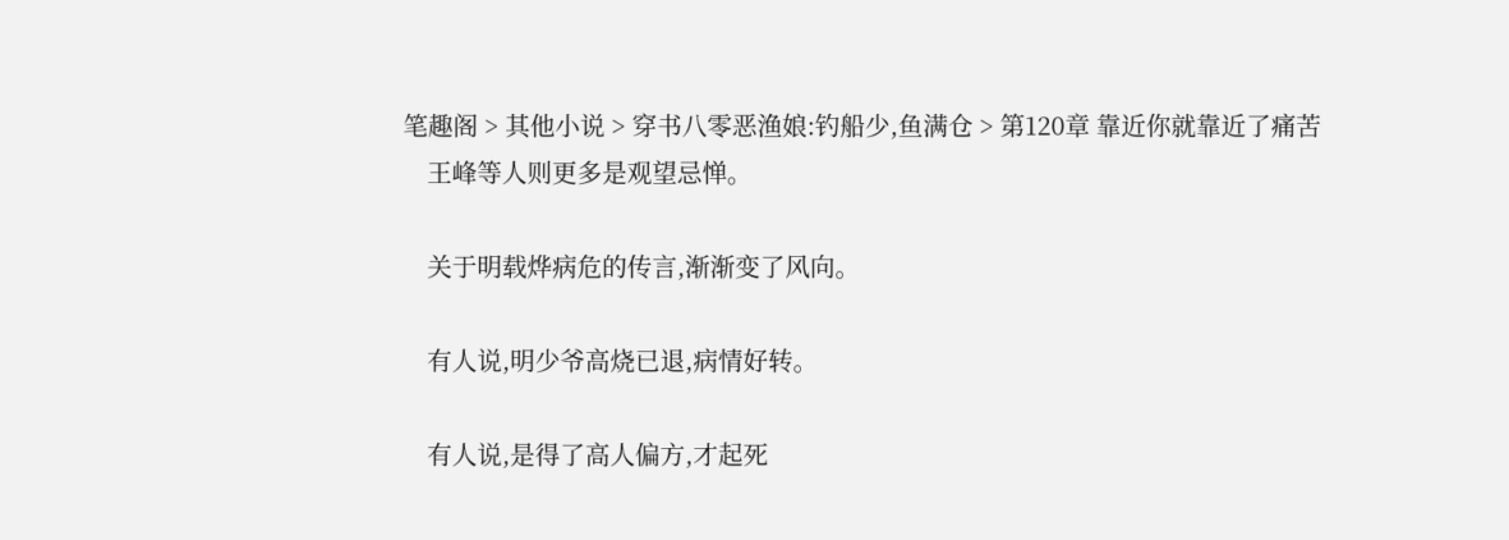笔趣阁 > 其他小说 > 穿书八零恶渔娘:钓船少,鱼满仓 > 第120章 靠近你就靠近了痛苦
    王峰等人则更多是观望忌惮。

    关于明载烨病危的传言,渐渐变了风向。

    有人说,明少爷高烧已退,病情好转。

    有人说,是得了高人偏方,才起死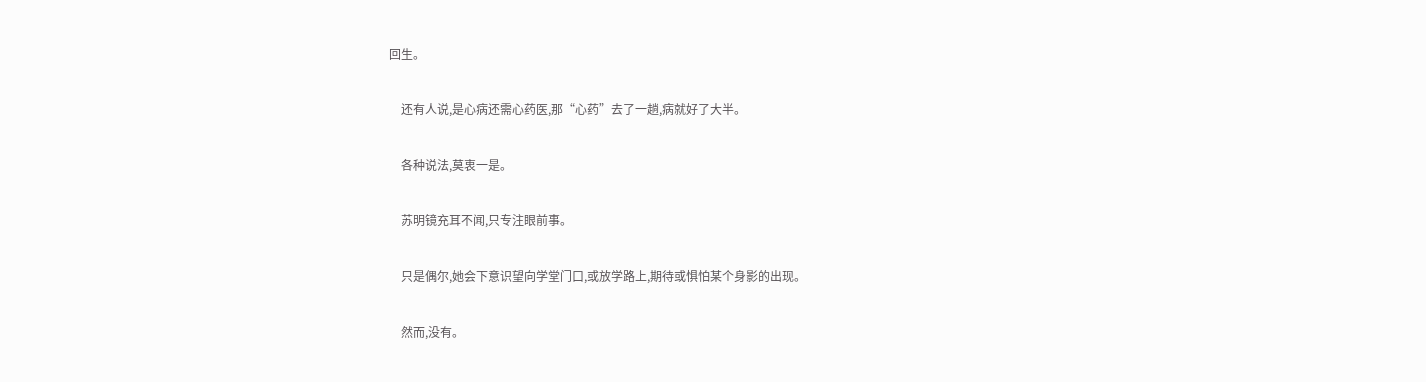回生。

    还有人说,是心病还需心药医,那“心药”去了一趟,病就好了大半。

    各种说法,莫衷一是。

    苏明镜充耳不闻,只专注眼前事。

    只是偶尔,她会下意识望向学堂门口,或放学路上,期待或惧怕某个身影的出现。

    然而,没有。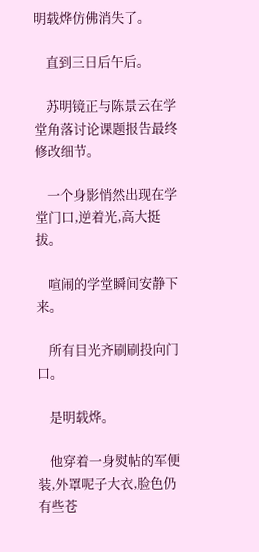明载烨仿佛消失了。

    直到三日后午后。

    苏明镜正与陈景云在学堂角落讨论课题报告最终修改细节。

    一个身影悄然出现在学堂门口,逆着光,高大挺拔。

    喧闹的学堂瞬间安静下来。

    所有目光齐刷刷投向门口。

    是明载烨。

    他穿着一身熨帖的军便装,外罩呢子大衣,脸色仍有些苍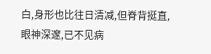白,身形也比往日清减,但脊背挺直,眼神深邃,已不见病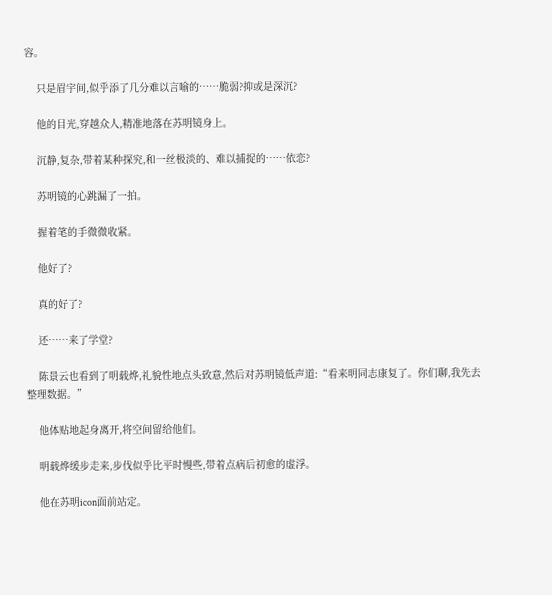容。

    只是眉宇间,似乎添了几分难以言喻的……脆弱?抑或是深沉?

    他的目光,穿越众人,精准地落在苏明镜身上。

    沉静,复杂,带着某种探究,和一丝极淡的、难以捕捉的……依恋?

    苏明镜的心跳漏了一拍。

    握着笔的手微微收紧。

    他好了?

    真的好了?

    还……来了学堂?

    陈景云也看到了明载烨,礼貌性地点头致意,然后对苏明镜低声道:“看来明同志康复了。你们聊,我先去整理数据。”

    他体贴地起身离开,将空间留给他们。

    明载烨缓步走来,步伐似乎比平时慢些,带着点病后初愈的虚浮。

    他在苏明icon面前站定。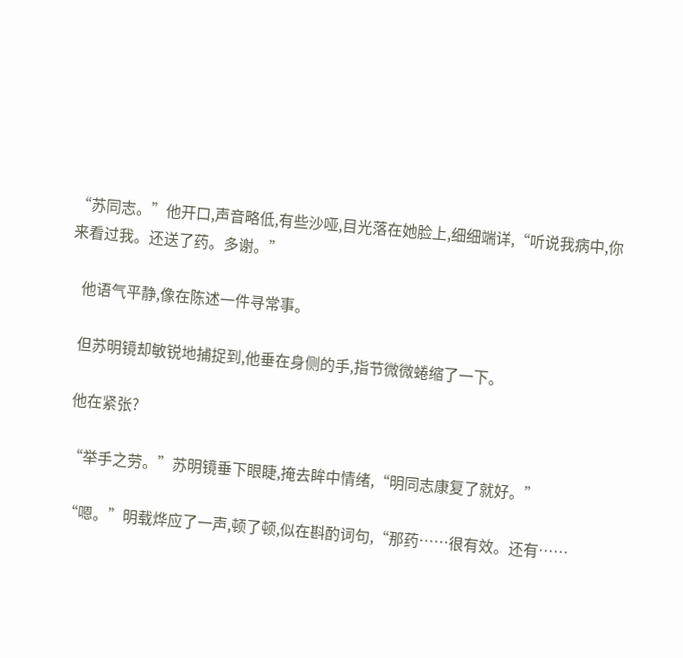“苏同志。”他开口,声音略低,有些沙哑,目光落在她脸上,细细端详,“听说我病中,你来看过我。还送了药。多谢。”

    他语气平静,像在陈述一件寻常事。

    但苏明镜却敏锐地捕捉到,他垂在身侧的手,指节微微蜷缩了一下。

    他在紧张?

    “举手之劳。”苏明镜垂下眼睫,掩去眸中情绪,“明同志康复了就好。”

    “嗯。”明载烨应了一声,顿了顿,似在斟酌词句,“那药……很有效。还有……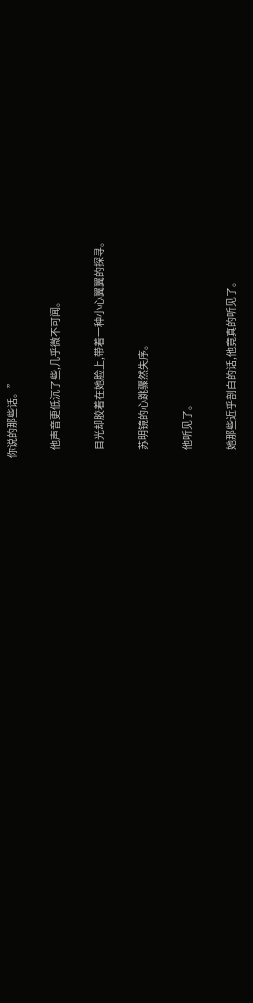你说的那些话。”

    他声音更低沉了些,几乎微不可闻。

    目光却胶着在她脸上,带着一种小心翼翼的探寻。

    苏明镜的心跳骤然失序。

    他听见了。

    她那些近乎剖白的话,他竟真的听见了。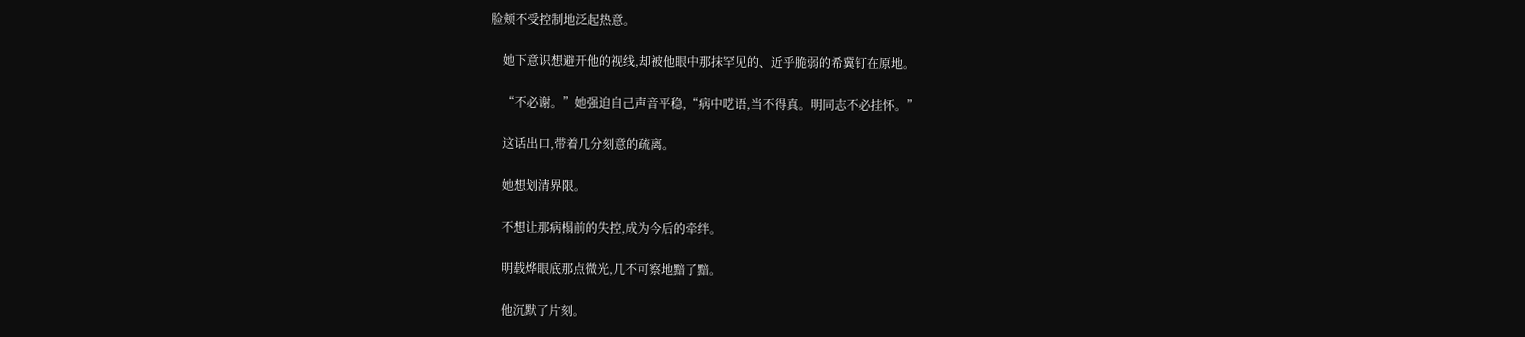脸颊不受控制地泛起热意。

    她下意识想避开他的视线,却被他眼中那抹罕见的、近乎脆弱的希冀钉在原地。

    “不必谢。”她强迫自己声音平稳,“病中呓语,当不得真。明同志不必挂怀。”

    这话出口,带着几分刻意的疏离。

    她想划清界限。

    不想让那病榻前的失控,成为今后的牵绊。

    明载烨眼底那点微光,几不可察地黯了黯。

    他沉默了片刻。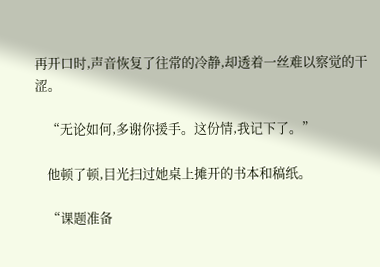再开口时,声音恢复了往常的冷静,却透着一丝难以察觉的干涩。

    “无论如何,多谢你援手。这份情,我记下了。”

    他顿了顿,目光扫过她桌上摊开的书本和稿纸。

    “课题准备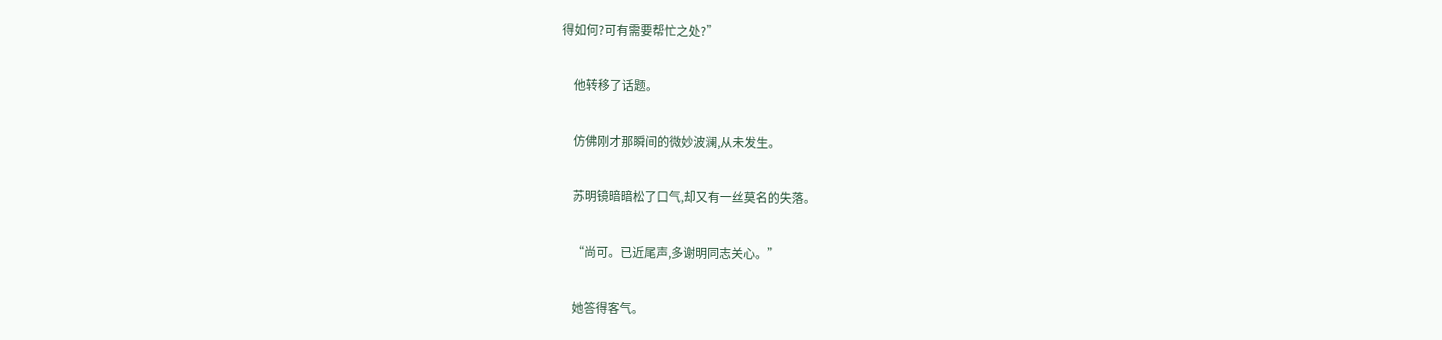得如何?可有需要帮忙之处?”

    他转移了话题。

    仿佛刚才那瞬间的微妙波澜,从未发生。

    苏明镜暗暗松了口气,却又有一丝莫名的失落。

    “尚可。已近尾声,多谢明同志关心。”

    她答得客气。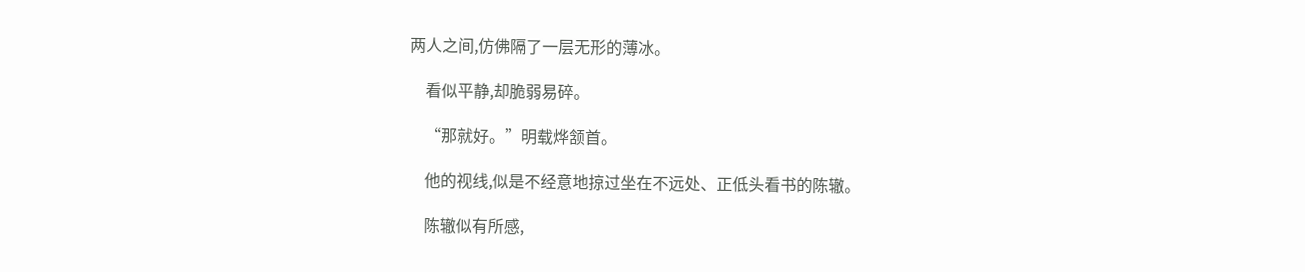两人之间,仿佛隔了一层无形的薄冰。

    看似平静,却脆弱易碎。

    “那就好。”明载烨颔首。

    他的视线,似是不经意地掠过坐在不远处、正低头看书的陈辙。

    陈辙似有所感,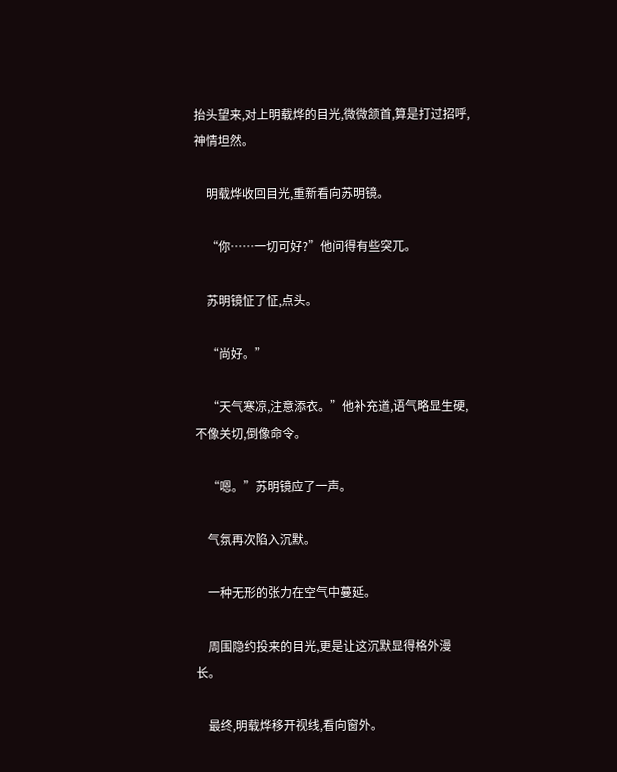抬头望来,对上明载烨的目光,微微颔首,算是打过招呼,神情坦然。

    明载烨收回目光,重新看向苏明镜。

    “你……一切可好?”他问得有些突兀。

    苏明镜怔了怔,点头。

    “尚好。”

    “天气寒凉,注意添衣。”他补充道,语气略显生硬,不像关切,倒像命令。

    “嗯。”苏明镜应了一声。

    气氛再次陷入沉默。

    一种无形的张力在空气中蔓延。

    周围隐约投来的目光,更是让这沉默显得格外漫长。

    最终,明载烨移开视线,看向窗外。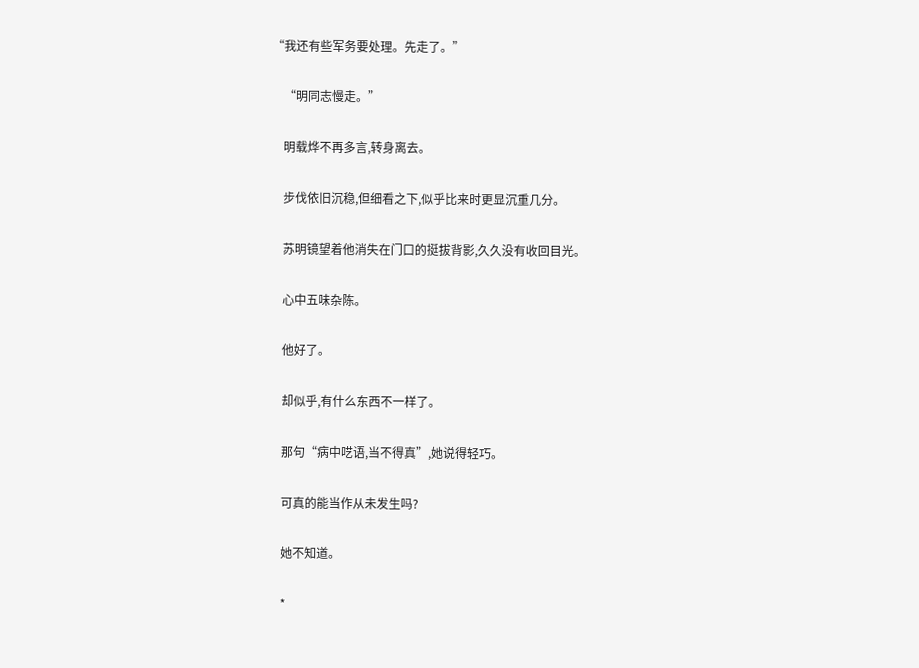“我还有些军务要处理。先走了。”

    “明同志慢走。”

    明载烨不再多言,转身离去。

    步伐依旧沉稳,但细看之下,似乎比来时更显沉重几分。

    苏明镜望着他消失在门口的挺拔背影,久久没有收回目光。

    心中五味杂陈。

    他好了。

    却似乎,有什么东西不一样了。

    那句“病中呓语,当不得真”,她说得轻巧。

    可真的能当作从未发生吗?

    她不知道。

    *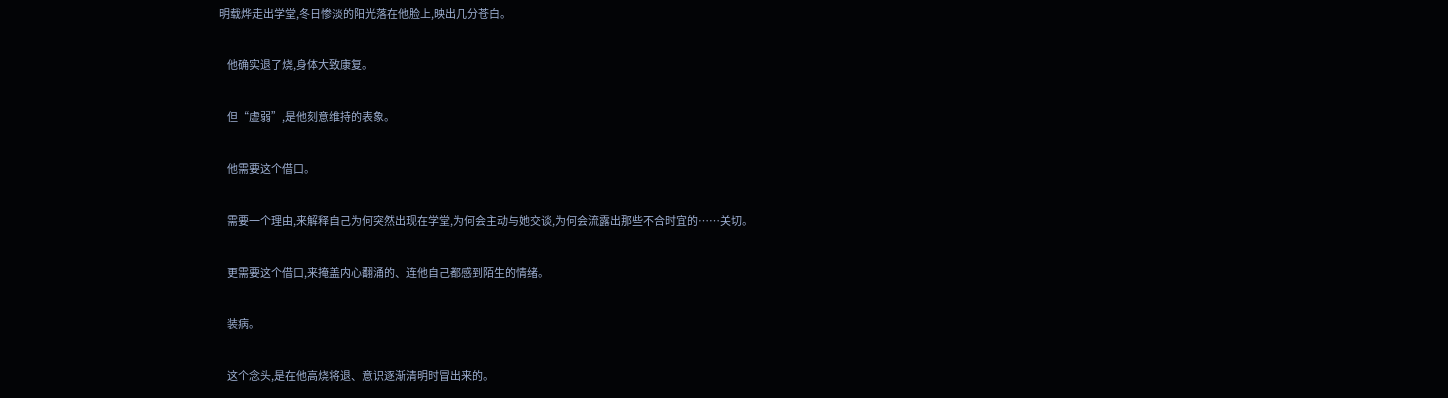明载烨走出学堂,冬日惨淡的阳光落在他脸上,映出几分苍白。

    他确实退了烧,身体大致康复。

    但“虚弱”,是他刻意维持的表象。

    他需要这个借口。

    需要一个理由,来解释自己为何突然出现在学堂,为何会主动与她交谈,为何会流露出那些不合时宜的……关切。

    更需要这个借口,来掩盖内心翻涌的、连他自己都感到陌生的情绪。

    装病。

    这个念头,是在他高烧将退、意识逐渐清明时冒出来的。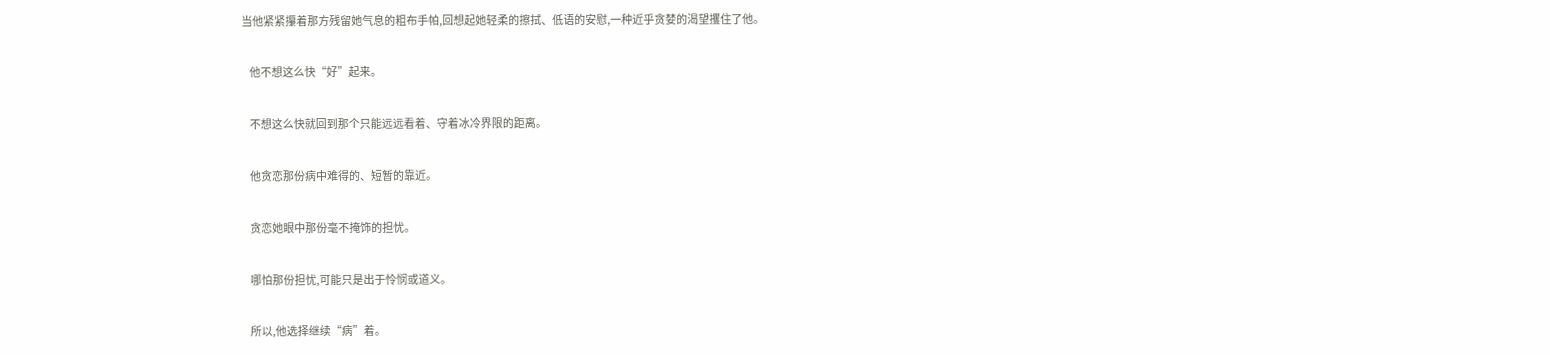当他紧紧攥着那方残留她气息的粗布手帕,回想起她轻柔的擦拭、低语的安慰,一种近乎贪婪的渴望攫住了他。

    他不想这么快“好”起来。

    不想这么快就回到那个只能远远看着、守着冰冷界限的距离。

    他贪恋那份病中难得的、短暂的靠近。

    贪恋她眼中那份毫不掩饰的担忧。

    哪怕那份担忧,可能只是出于怜悯或道义。

    所以,他选择继续“病”着。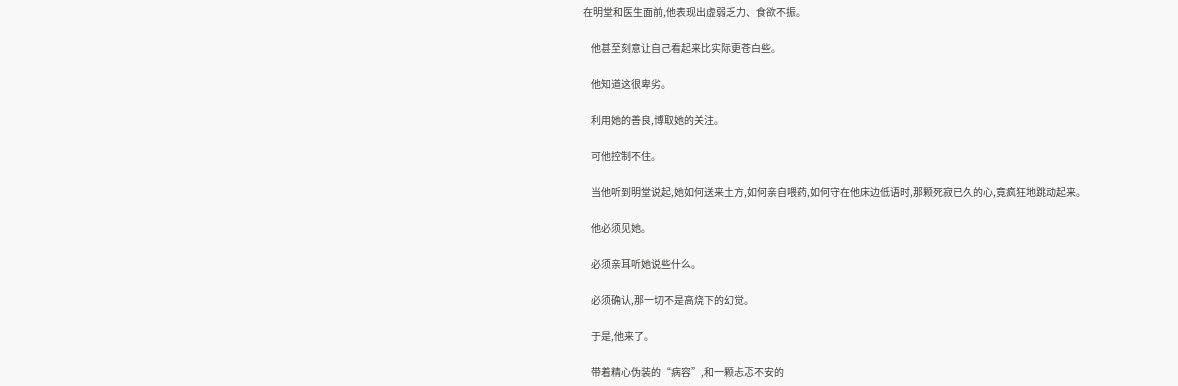在明堂和医生面前,他表现出虚弱乏力、食欲不振。

    他甚至刻意让自己看起来比实际更苍白些。

    他知道这很卑劣。

    利用她的善良,博取她的关注。

    可他控制不住。

    当他听到明堂说起,她如何送来土方,如何亲自喂药,如何守在他床边低语时,那颗死寂已久的心,竟疯狂地跳动起来。

    他必须见她。

    必须亲耳听她说些什么。

    必须确认,那一切不是高烧下的幻觉。

    于是,他来了。

    带着精心伪装的“病容”,和一颗忐忑不安的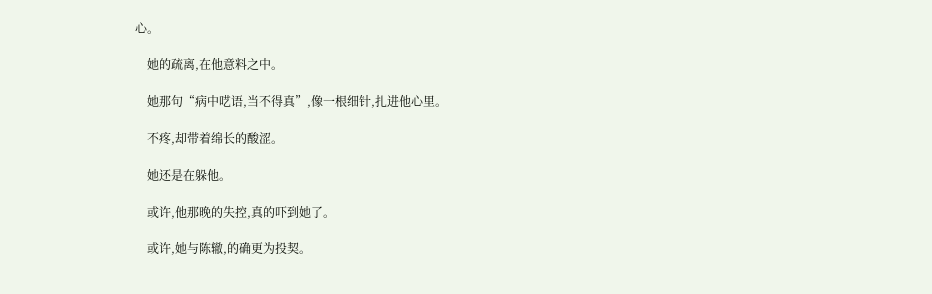心。

    她的疏离,在他意料之中。

    她那句“病中呓语,当不得真”,像一根细针,扎进他心里。

    不疼,却带着绵长的酸涩。

    她还是在躲他。

    或许,他那晚的失控,真的吓到她了。

    或许,她与陈辙,的确更为投契。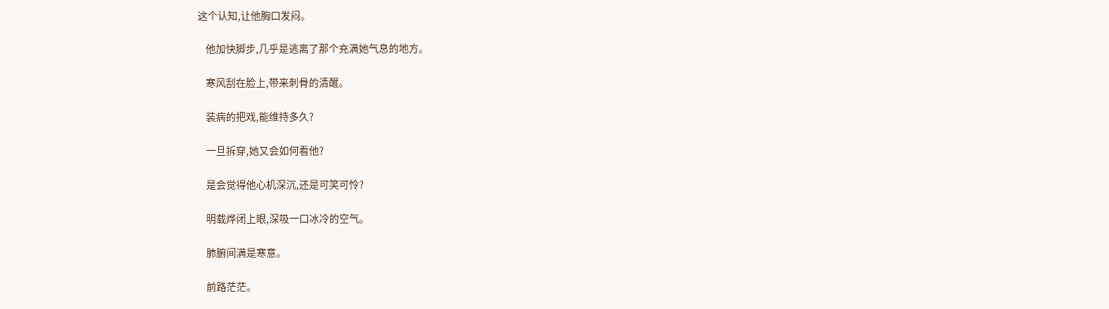这个认知,让他胸口发闷。

    他加快脚步,几乎是逃离了那个充满她气息的地方。

    寒风刮在脸上,带来刺骨的清醒。

    装病的把戏,能维持多久?

    一旦拆穿,她又会如何看他?

    是会觉得他心机深沉,还是可笑可怜?

    明载烨闭上眼,深吸一口冰冷的空气。

    肺腑间满是寒意。

    前路茫茫。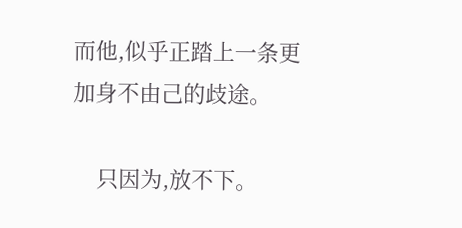而他,似乎正踏上一条更加身不由己的歧途。

    只因为,放不下。